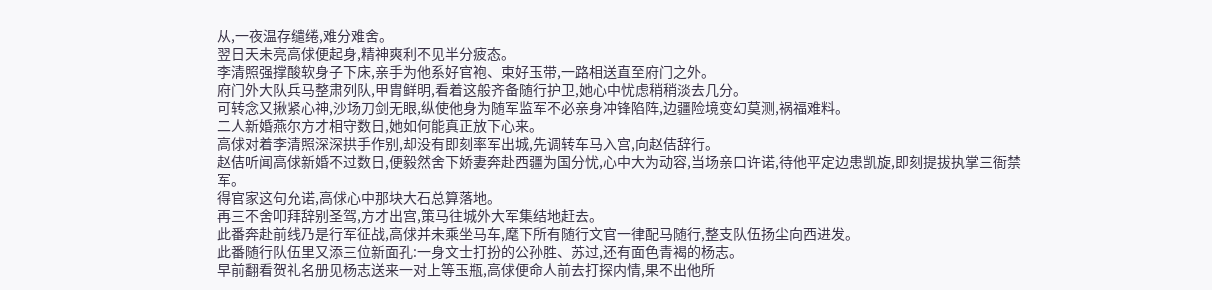从,一夜温存缱绻,难分难舍。
翌日天未亮高俅便起身,精神爽利不见半分疲态。
李清照强撑酸软身子下床,亲手为他系好官袍、束好玉带,一路相送直至府门之外。
府门外大队兵马整肃列队,甲胄鲜明,看着这般齐备随行护卫,她心中忧虑稍稍淡去几分。
可转念又揪紧心神,沙场刀剑无眼,纵使他身为随军监军不必亲身冲锋陷阵,边疆险境变幻莫测,祸福难料。
二人新婚燕尔方才相守数日,她如何能真正放下心来。
高俅对着李清照深深拱手作别,却没有即刻率军出城,先调转车马入宫,向赵佶辞行。
赵佶听闻高俅新婚不过数日,便毅然舍下娇妻奔赴西疆为国分忧,心中大为动容,当场亲口许诺,待他平定边患凯旋,即刻提拔执掌三衙禁军。
得官家这句允诺,高俅心中那块大石总算落地。
再三不舍叩拜辞别圣驾,方才出宫,策马往城外大军集结地赶去。
此番奔赴前线乃是行军征战,高俅并未乘坐马车,麾下所有随行文官一律配马随行,整支队伍扬尘向西进发。
此番随行队伍里又添三位新面孔:一身文士打扮的公孙胜、苏过,还有面色青褐的杨志。
早前翻看贺礼名册见杨志送来一对上等玉瓶,高俅便命人前去打探内情,果不出他所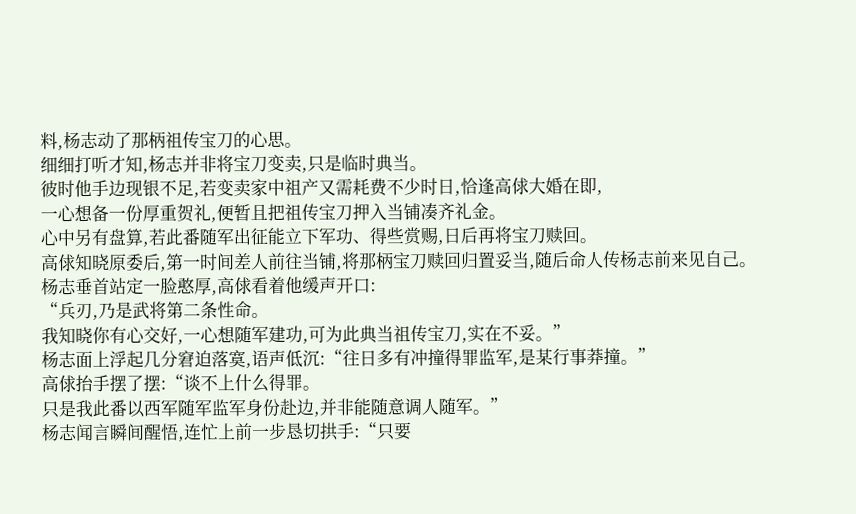料,杨志动了那柄祖传宝刀的心思。
细细打听才知,杨志并非将宝刀变卖,只是临时典当。
彼时他手边现银不足,若变卖家中祖产又需耗费不少时日,恰逢高俅大婚在即,
一心想备一份厚重贺礼,便暂且把祖传宝刀押入当铺凑齐礼金。
心中另有盘算,若此番随军出征能立下军功、得些赏赐,日后再将宝刀赎回。
高俅知晓原委后,第一时间差人前往当铺,将那柄宝刀赎回归置妥当,随后命人传杨志前来见自己。
杨志垂首站定一脸憨厚,高俅看着他缓声开口:
“兵刃,乃是武将第二条性命。
我知晓你有心交好,一心想随军建功,可为此典当祖传宝刀,实在不妥。”
杨志面上浮起几分窘迫落寞,语声低沉:“往日多有冲撞得罪监军,是某行事莽撞。”
高俅抬手摆了摆:“谈不上什么得罪。
只是我此番以西军随军监军身份赴边,并非能随意调人随军。”
杨志闻言瞬间醒悟,连忙上前一步恳切拱手:“只要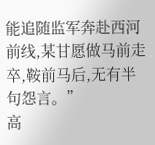能追随监军奔赴西河前线,某甘愿做马前走卒,鞍前马后,无有半句怨言。”
高